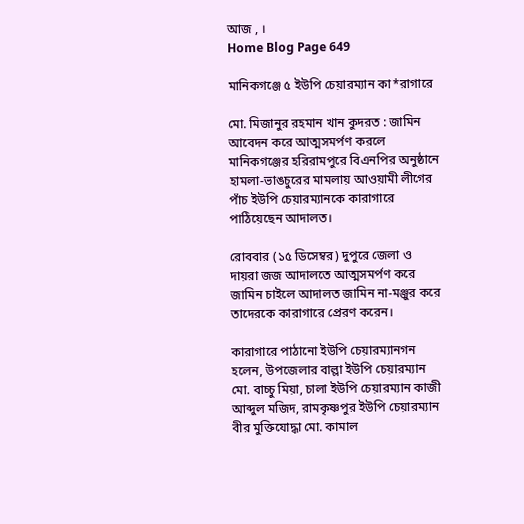আজ , ।
Home Blog Page 649

মানিকগঞ্জে ৫ ইউপি চেয়ারম্যান কা*রাগারে

মো. মিজানুর রহমান খান কুদরত : জামিন আবেদন করে আত্মসমর্পণ করলে মানিকগঞ্জের হরিরামপুরে বিএনপির অনুষ্ঠানে হামলা-ভাঙচুরের মামলায় আওয়ামী লীগের পাঁচ ইউপি চেয়ারম্যানকে কারাগারে পাঠিয়েছেন আদালত।

রোববার (১৫ ডিসেম্বর) দুপুরে জেলা ও দায়রা জজ আদালতে আত্মসমর্পণ করে জামিন চাইলে আদালত জামিন না-মঞ্জুর করে তাদেরকে কারাগারে প্রেরণ করেন।

কারাগারে পাঠানো ইউপি চেয়ারম্যানগন হলেন, উপজেলার বাল্লা ইউপি চেয়ারম্যান মো. বাচ্চু মিয়া, চালা ইউপি চেয়ারম্যান কাজী আব্দুল মজিদ, রামকৃষ্ণপুর ইউপি চেয়ারম্যান বীর মুক্তিযোদ্ধা মো. কামাল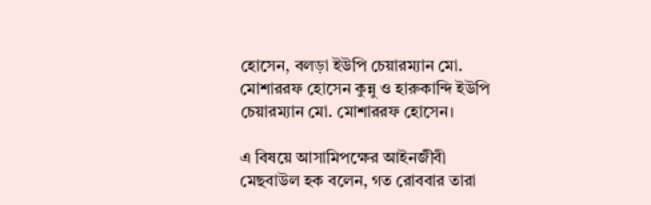হোসেন, বলড়া ইউপি চেয়ারম্যান মো. মোশাররফ হোসেন কুন্নু ও হারুকান্দি ইউপি চেয়ারম্যান মো. মোশাররফ হোসেন।

এ বিষয়ে আসামিপক্ষের আইনজীবী মেছবাউল হক বলেন, গত রোববার তারা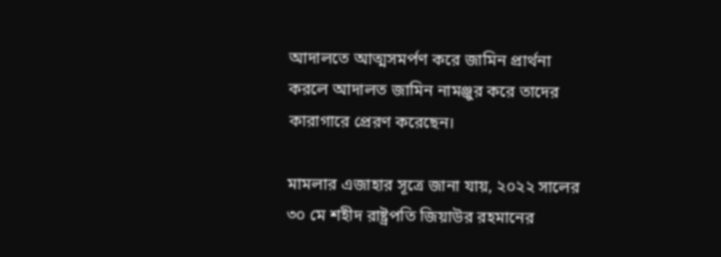আদালতে আত্মসমর্পণ করে জামিন প্রার্থনা করলে আদালত জামিন নামঞ্জুর করে তাদের কারাগারে প্রেরণ করেছেন।

মামলার এজাহার সূত্রে জানা যায়, ২০২২ সালের ৩০ মে শহীদ রাষ্ট্রপতি জিয়াউর রহমানের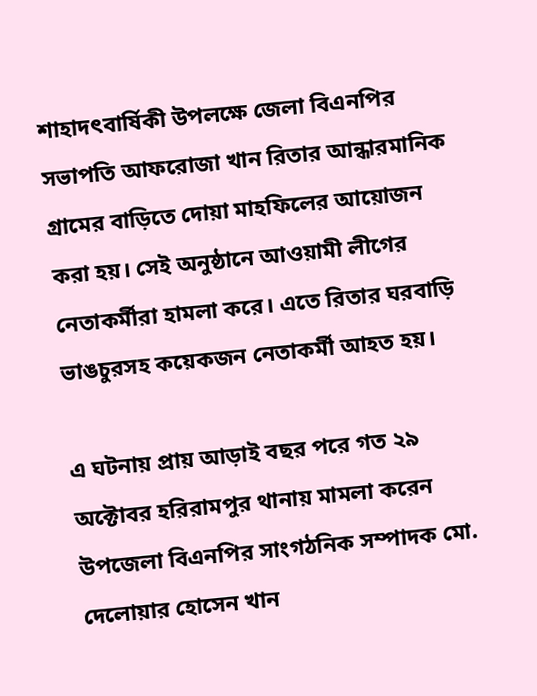শাহাদৎবার্ষিকী উপলক্ষে জেলা বিএনপির সভাপতি আফরোজা খান রিতার আন্ধারমানিক গ্রামের বাড়িতে দোয়া মাহফিলের আয়োজন করা হয়। সেই অনুষ্ঠানে আওয়ামী লীগের নেতাকর্মীরা হামলা করে। এতে রিতার ঘরবাড়ি ভাঙচুরসহ কয়েকজন নেতাকর্মী আহত হয়।

এ ঘটনায় প্রায় আড়াই বছর পরে গত ২৯ অক্টোবর হরিরামপুর থানায় মামলা করেন উপজেলা বিএনপির সাংগঠনিক সম্পাদক মো. দেলোয়ার হোসেন খান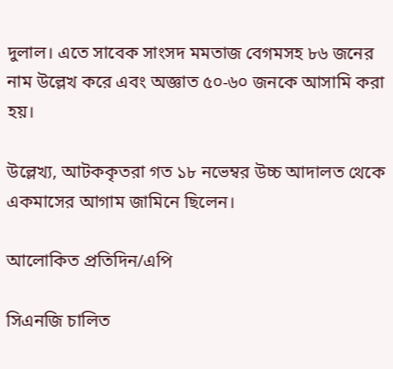দুলাল। এতে সাবেক সাংসদ মমতাজ বেগমসহ ৮৬ জনের নাম উল্লেখ করে এবং অজ্ঞাত ৫০-৬০ জনকে আসামি করা হয়।

উল্লেখ্য, আটককৃতরা গত ১৮ নভেম্বর উচ্চ আদালত থেকে একমাসের আগাম জামিনে ছিলেন।

আলোকিত প্রতিদিন/এপি

সিএনজি চালিত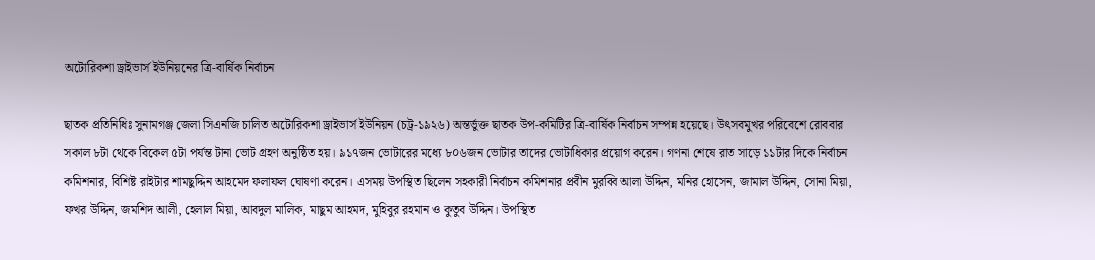অটোরিকশা ড্রাইভার্স ইউনিয়নের ত্রি-বার্ষিক নির্বাচন

ছাতক প্রতিনিধিঃ সুনামগঞ্জ জেলা সিএনজি চালিত অটোরিকশা ড্রাইভার্স ইউনিয়ন (চট্র-১৯২৬) অন্তর্ভুক্ত ছাতক উপ-কমিটির ত্রি-বার্ষিক নির্বাচন সম্পন্ন হয়েছে। উৎসবমুখর পরিবেশে রোববার সকাল ৮টা থেকে বিকেল ৫টা পর্যন্ত টানা ভোট গ্রহণ অনুষ্ঠিত হয়। ৯১৭জন ভোটারের মধ্যে ৮০৬জন ভোটার তাদের ভোটাধিকার প্রয়োগ করেন। গণনা শেষে রাত সাড়ে ১১টার দিকে নির্বাচন কমিশনার, বিশিষ্ট রাইটার শামছুদ্দিন আহমেদ ফলাফল ঘোষণা করেন। এসময় উপস্থিত ছিলেন সহকারী নির্বাচন কমিশনার প্রবীন মুরব্বি আলা উদ্দিন, মনির হোসেন, জামাল উদ্দিন, সোনা মিয়া, ফখর উদ্দিন, জমশিদ আলী, হেলাল মিয়া, আবদুল মালিক, মাছুম আহমদ, মুহিবুর রহমান ও কুতুব উদ্দিন। উপস্থিত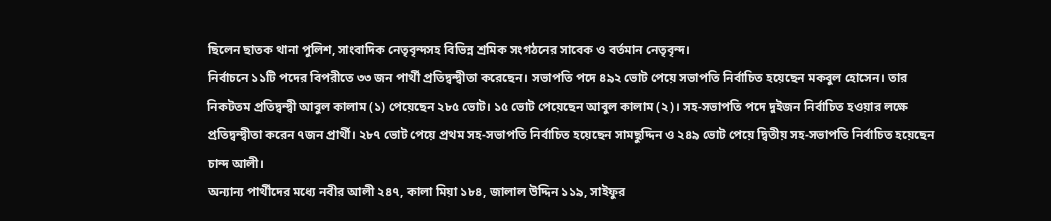ছিলেন ছাতক থানা পুলিশ, সাংবাদিক নেতৃবৃন্দসহ বিভিন্ন শ্রমিক সংগঠনের সাবেক ও বর্তমান নেতৃবৃন্দ।
নির্বাচনে ১১টি পদের বিপরীতে ৩৩ জন পার্থী প্রতিদ্বন্দ্বীতা করেছেন। সভাপতি পদে ৪৯২ ভোট পেয়ে সভাপতি নির্বাচিত হয়েছেন মকবুল হোসেন। তার নিকটতম প্রতিদ্বন্দ্বী আবুল কালাম (১) পেয়েছেন ২৮৫ ভোট। ১৫ ভোট পেয়েছেন আবুল কালাম (২)। সহ-সভাপতি পদে দুইজন নির্বাচিত হওয়ার লক্ষে প্রতিদ্বন্দ্বীতা করেন ৭জন প্রার্থী। ২৮৭ ভোট পেয়ে প্রথম সহ-সভাপতি নির্বাচিত হয়েছেন সামছুদ্দিন ও ২৪৯ ভোট পেয়ে দ্বিতীয় সহ-সভাপতি নির্বাচিত হয়েছেন চান্দ আলী।
অন্যান্য পার্থীদের মধ্যে নবীর আলী ২৪৭, কালা মিয়া ১৮৪, জালাল উদ্দিন ১১৯, সাইফুর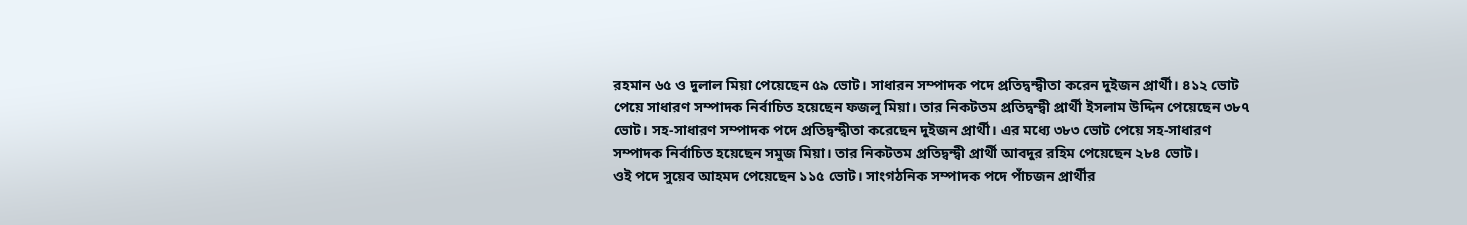রহমান ৬৫ ও দুলাল মিয়া পেয়েছেন ৫৯ ভোট। সাধারন সম্পাদক পদে প্রতিদ্বন্দ্বীতা করেন দুইজন প্রার্থী। ৪১২ ভোট পেয়ে সাধারণ সম্পাদক নির্বাচিত হয়েছেন ফজলু মিয়া। তার নিকটতম প্রতিদ্বন্দ্বী প্রার্থী ইসলাম উদ্দিন পেয়েছেন ৩৮৭ ভোট। সহ-সাধারণ সম্পাদক পদে প্রতিদ্বন্দ্বীতা করেছেন দুইজন প্রার্থী। এর মধ্যে ৩৮৩ ভোট পেয়ে সহ-সাধারণ সম্পাদক নির্বাচিত হয়েছেন সমুজ মিয়া। তার নিকটতম প্রতিদ্বন্দ্বী প্রার্থী আবদুর রহিম পেয়েছেন ২৮৪ ভোট।
ওই পদে সুয়েব আহমদ পেয়েছেন ১১৫ ভোট। সাংগঠনিক সম্পাদক পদে পাঁচজন প্রার্থীর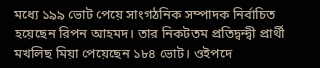মধ্যে ১৯৯ ভোট পেয়ে সাংগঠনিক সম্পাদক নির্বাচিত হয়েছেন রিপন আহমদ। তার নিকটতম প্রতিদ্বন্দ্বী প্রার্থী মখলিছ মিয়া পেয়েছেন ১৮৪ ভোট। ওইপদে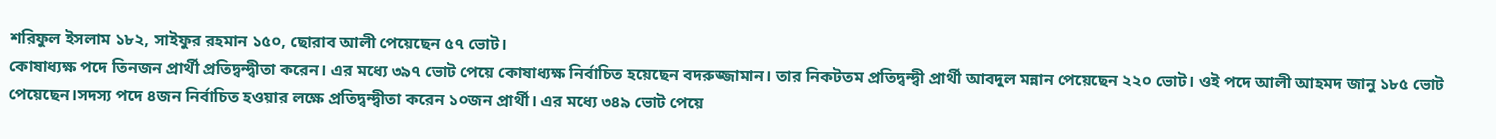শরিফুল ইসলাম ১৮২, সাইফুর রহমান ১৫০, ছোরাব আলী পেয়েছেন ৫৭ ভোট।
কোষাধ্যক্ষ পদে তিনজন প্রার্থী প্রতিদ্বন্দ্বীতা করেন। এর মধ্যে ৩৯৭ ভোট পেয়ে কোষাধ্যক্ষ নির্বাচিত হয়েছেন বদরুজ্জামান। তার নিকটতম প্রতিদ্বন্দ্বী প্রার্থী আবদুল মন্নান পেয়েছেন ২২০ ভোট। ওই পদে আলী আহমদ জানু ১৮৫ ভোট পেয়েছেন।সদস্য পদে ৪জন নির্বাচিত হওয়ার লক্ষে প্রতিদ্বন্দ্বীতা করেন ১০জন প্রার্থী। এর মধ্যে ৩৪৯ ভোট পেয়ে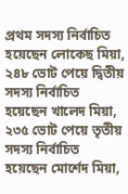প্রথম সদস্য নির্বাচিত হয়েছেন লোকেছ মিয়া, ২৪৮ ভোট পেয়ে দ্বিতীয় সদস্য নির্বাচিত হয়েছেন খালেদ মিয়া, ২৩৫ ভোট পেয়ে তৃতীয় সদস্য নির্বাচিত হয়েছেন মোর্শেদ মিয়া,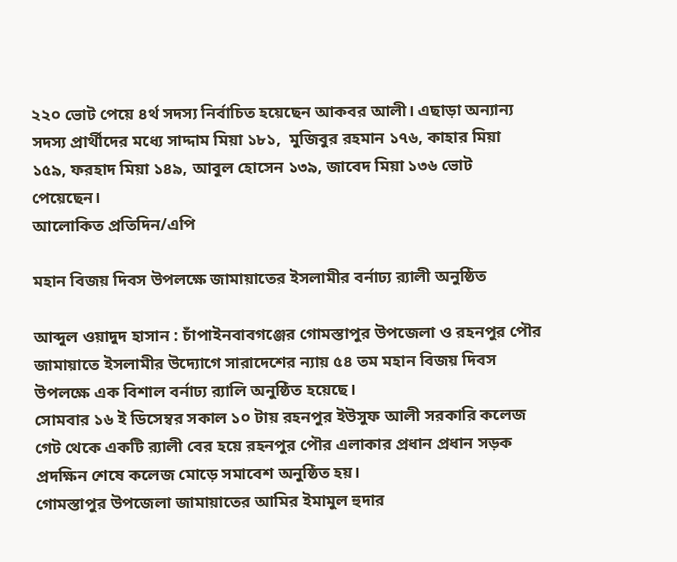২২০ ভোট পেয়ে ৪র্থ সদস্য নির্বাচিত হয়েছেন আকবর আলী। এছাড়া অন্যান্য সদস্য প্রার্থীদের মধ্যে সাদ্দাম মিয়া ১৮১,  মুজিবুর রহমান ১৭৬, কাহার মিয়া ১৫৯, ফরহাদ মিয়া ১৪৯, আবুল হোসেন ১৩৯, জাবেদ মিয়া ১৩৬ ভোট পেয়েছেন।
আলোকিত প্রতিদিন/এপি

মহান বিজয় দিবস উপলক্ষে জামায়াতের ইসলামীর বর্নাঢ্য র‍্যালী অনুষ্ঠিত

আব্দুল ওয়াদুদ হাসান : চাঁপাইনবাবগঞ্জের গোমস্তাপুর উপজেলা ও রহনপুর পৌর জামায়াতে ইসলামীর উদ্যোগে সারাদেশের ন্যায় ৫৪ তম মহান বিজয় দিবস উপলক্ষে এক বিশাল বর্নাঢ্য র‍্যালি অনুষ্ঠিত হয়েছে।
সোমবার ১৬ ই ডিসেম্বর সকাল ১০ টায় রহনপুর ইউসুফ আলী সরকারি কলেজ গেট থেকে একটি র‌্যালী বের হয়ে রহনপুর পৌর এলাকার প্রধান প্রধান সড়ক প্রদক্ষিন শেষে কলেজ মোড়ে সমাবেশ অনুষ্ঠিত হয়।
গোমস্তাপুর উপজেলা জামায়াতের আমির ইমামুল হুদার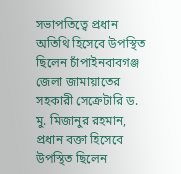সভাপতিত্বে প্রধান অতিথি হিসেবে উপস্থিত ছিলেন চাঁপাইনবাবগঞ্জ জেলা জামায়াতের সহকারী সেক্রেটারি ড. মু. মিজানুর রহমান, প্রধান বক্তা হিসেবে উপস্থিত ছিলেন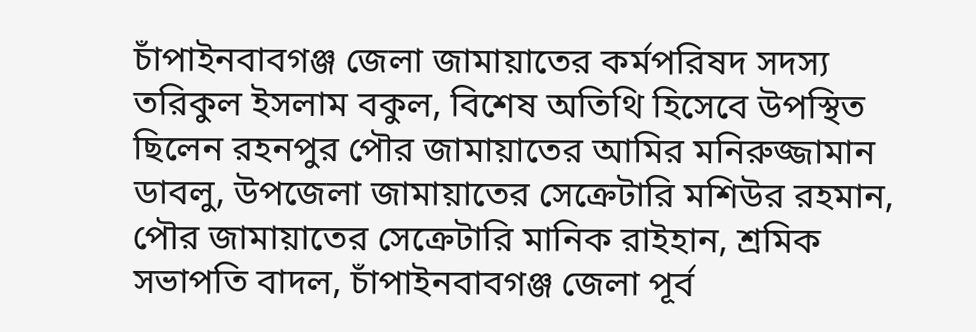চাঁপাইনবাবগঞ্জ জেলা জামায়াতের কর্মপরিষদ সদস্য তরিকুল ইসলাম বকুল, বিশেষ অতিথি হিসেবে উপস্থিত ছিলেন রহনপুর পৌর জামায়াতের আমির মনিরুজ্জামান ডাবলু, উপজেলা জামায়াতের সেক্রেটারি মশিউর রহমান, পৌর জামায়াতের সেক্রেটারি মানিক রাইহান, শ্রমিক সভাপতি বাদল, চাঁপাইনবাবগঞ্জ জেলা পূর্ব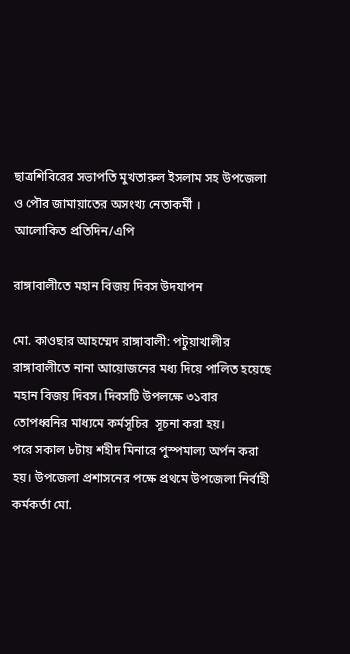ছাত্রশিবিরের সভাপতি মুখতারুল ইসলাম সহ উপজেলা ও পৌর জামায়াতের অসংখ্য নেতাকর্মী ।
আলোকিত প্রতিদিন/এপি

রাঙ্গাবালীতে মহান বিজয় দিবস উদযাপন

মো. কাওছার আহম্মেদ রাঙ্গাবালী: পটুয়াখালীর রাঙ্গাবালীতে নানা আয়োজনের মধ্য দিয়ে পালিত হয়েছে মহান বিজয় দিবস। দিবসটি উপলক্ষে ৩১বার তোপধ্বনির মাধ্যমে কর্মসূচির  সূচনা করা হয়।
পরে সকাল ৮টায় শহীদ মিনারে পুস্পমাল্য অর্পন করা হয়। উপজেলা প্রশাসনের পক্ষে প্রথমে উপজেলা নির্বাহী কর্মকর্তা মো.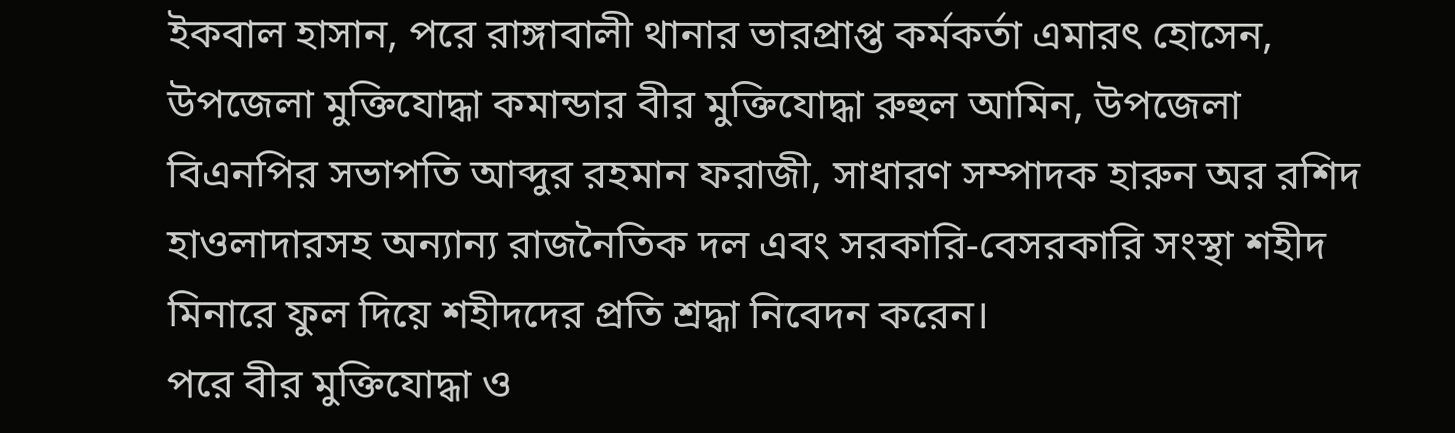ইকবাল হাসান, পরে রাঙ্গাবালী থানার ভারপ্রাপ্ত কর্মকর্তা এমারৎ হোসেন, উপজেলা মুক্তিযোদ্ধা কমান্ডার বীর মুক্তিযোদ্ধা রুহুল আমিন, উপজেলা বিএনপির সভাপতি আব্দুর রহমান ফরাজী, সাধারণ সম্পাদক হারুন অর রশিদ হাওলাদারসহ অন্যান্য রাজনৈতিক দল এবং সরকারি-বেসরকারি সংস্থা শহীদ মিনারে ফুল দিয়ে শহীদদের প্রতি শ্রদ্ধা নিবেদন করেন।
পরে বীর মুক্তিযোদ্ধা ও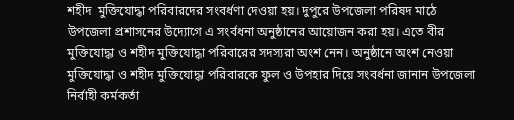শহীদ  মুক্তিযোদ্ধা পরিবারদের সংবর্ধণা দেওয়া হয়। দুপুরে উপজেলা পরিষদ মাঠে উপজেলা প্রশাসনের উদ্যোগে এ সংর্বধনা অনুষ্ঠানের আয়োজন করা হয়। এতে বীর মুক্তিযোদ্ধা ও শহীদ মুক্তিযোদ্ধা পরিবারের সদস্যরা অংশ নেন। অনুষ্ঠানে অংশ নেওয়া মুক্তিযোদ্ধা ও শহীদ মুক্তিযোদ্ধা পরিবারকে ফুল ও উপহার দিয়ে সংবর্ধনা জানান উপজেলা নির্বাহী কর্মকর্তা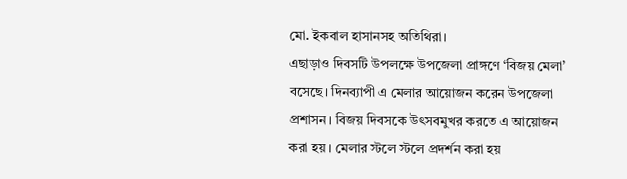মো. ইকবাল হাসানসহ অতিথিরা।
এছাড়াও দিবসটি উপলক্ষে উপজেলা প্রাঙ্গণে ‘বিজয় মেলা’ বসেছে। দিনব্যাপী এ মেলার আয়োজন করেন উপজেলা প্রশাসন। বিজয় দিবসকে উৎসবমুখর করতে এ আয়োজন করা হয়। মেলার স্টলে স্টলে প্রদর্শন করা হয়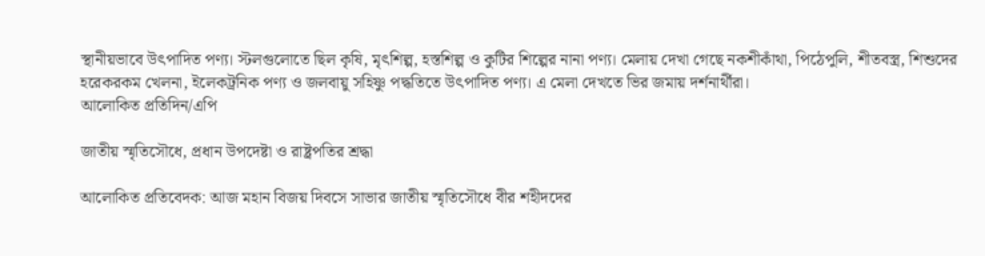স্থানীয়ভাবে উৎপাদিত পণ্য। স্টলগুলোতে ছিল কৃষি, মৃৎশিল্প, হস্তশিল্প ও কুটির শিল্পের নানা পণ্য। মেলায় দেখা গেছে নকশীকাঁথা, পিঠেপুলি, শীতবস্ত্র, শিশুদের হরেকরকম খেলনা, ইলেকট্রনিক পণ্য ও জলবায়ু সহিষ্ণু পদ্ধতিতে উৎপাদিত পণ্য। এ মেলা দেখতে ভির জমায় দর্শনার্থীরা।
আলোকিত প্রতিদিন/এপি

জাতীয় স্মৃতিসৌধে, প্রধান উপদেষ্টা ও রাষ্ট্রপতির শ্রদ্ধা

আলোকিত প্রতিবেদক: আজ মহান বিজয় দিবসে সাভার জাতীয় স্মৃতিসৌধে বীর শহীদদের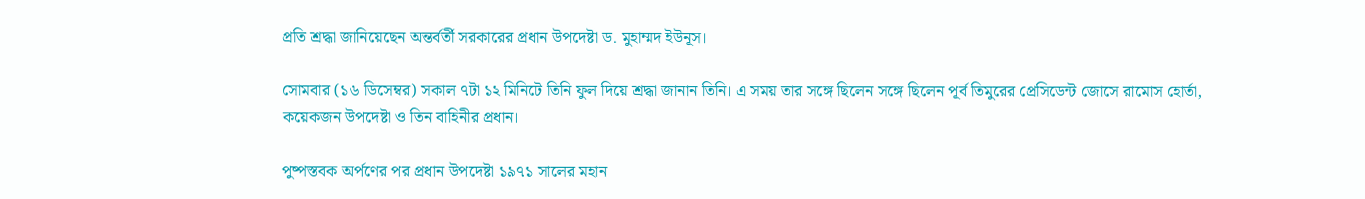প্রতি শ্রদ্ধা জানিয়েছেন অন্তর্বর্তী সরকারের প্রধান উপদেষ্টা ড. মুহাম্মদ ইউনূস।

সোমবার (১৬ ডিসেম্বর) সকাল ৭টা ১২ মিনিটে তিনি ফুল দিয়ে শ্রদ্ধা জানান তিনি। এ সময় তার সঙ্গে ছিলেন সঙ্গে ছিলেন পূর্ব তিমুরের প্রেসিডেন্ট জোসে রামোস হোর্তা, কয়েকজন উপদেষ্টা ও তিন বাহিনীর প্রধান।

পুষ্পস্তবক অর্পণের পর প্রধান উপদেষ্টা ১৯৭১ সালের মহান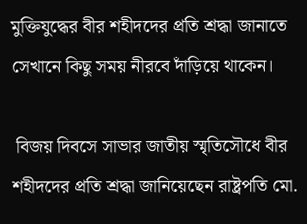মুক্তিযুদ্ধের বীর শহীদদের প্রতি শ্রদ্ধা জানাতে সেখানে কিছু সময় নীরবে দাঁড়িয়ে থাকেন।

 বিজয় দিবসে সাভার জাতীয় স্মৃতিসৌধে বীর শহীদদের প্রতি শ্রদ্ধা জানিয়েছেন রাষ্ট্রপতি মো.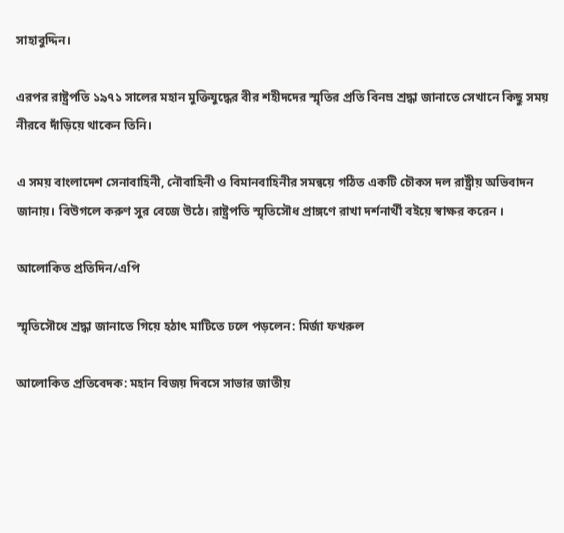সাহাবুদ্দিন।

এরপর রাষ্ট্রপতি ১৯৭১ সালের মহান মুক্তিযুদ্ধের বীর শহীদদের স্মৃতির প্রতি বিনম্র শ্রদ্ধা জানাতে সেখানে কিছু সময় নীরবে দাঁড়িয়ে থাকেন তিনি।

এ সময় বাংলাদেশ সেনাবাহিনী, নৌবাহিনী ও বিমানবাহিনীর সমন্বয়ে গঠিত একটি চৌকস দল রাষ্ট্রীয় অভিবাদন জানায়। বিউগলে করুণ সুর বেজে উঠে। রাষ্ট্রপতি স্মৃতিসৌধ প্রাঙ্গণে রাখা দর্শনার্থী বইয়ে স্বাক্ষর করেন ।

আলোকিত প্রতিদিন/এপি

স্মৃতিসৌধে শ্রদ্ধা জানাতে গিয়ে হঠাৎ মাটিতে ঢলে পড়লেন: মির্জা ফখরুল

আলোকিত প্রতিবেদক: মহান বিজয় দিবসে সাভার জাতীয়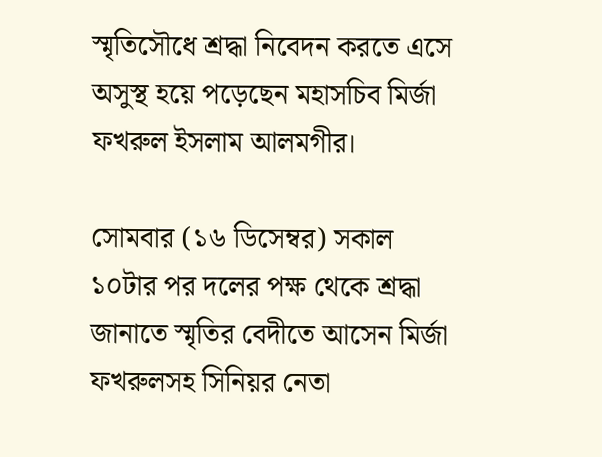স্মৃতিসৌধে শ্রদ্ধা নিবেদন করতে এসে অসুস্থ হয়ে পড়েছেন মহাসচিব মির্জা ফখরুল ইসলাম আলমগীর।

সোমবার (১৬ ডিসেম্বর) সকাল ১০টার পর দলের পক্ষ থেকে শ্রদ্ধা জানাতে স্মৃতির বেদীতে আসেন মির্জা ফখরুলসহ সিনিয়র নেতা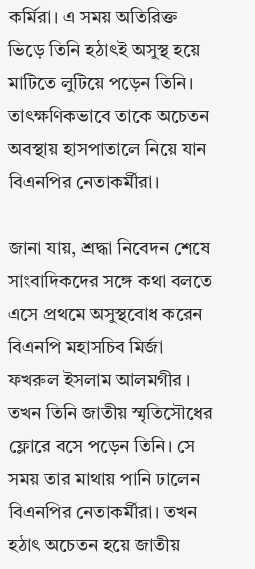কর্মিরা। এ সময় অতিরিক্ত ভিড়ে তিনি হঠাৎই অসুস্থ হয়ে মাটিতে লুটিয়ে পড়েন তিনি। তাৎক্ষণিকভাবে তাকে অচেতন অবস্থায় হাসপাতালে নিয়ে যান বিএনপির নেতাকর্মীরা।

জানা যায়, শ্রদ্ধা নিবেদন শেষে সাংবাদিকদের সঙ্গে কথা বলতে এসে প্রথমে অসুস্থবোধ করেন বিএনপি মহাসচিব মির্জা ফখরুল ইসলাম আলমগীর । তখন তিনি জাতীয় স্মৃতিসৌধের ফ্লোরে বসে পড়েন তিনি। সে সময় তার মাথায় পানি ঢালেন বিএনপির নেতাকর্মীরা। তখন হঠাৎ অচেতন হয়ে জাতীয়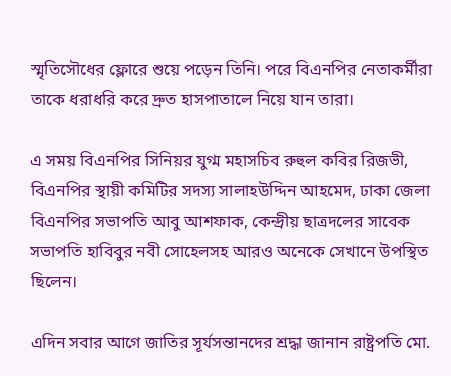স্মৃতিসৌধের ফ্লোরে শুয়ে পড়েন তিনি। পরে বিএনপির নেতাকর্মীরা তাকে ধরাধরি করে দ্রুত হাসপাতালে নিয়ে যান তারা।

এ সময় বিএনপির সিনিয়র যুগ্ম মহাসচিব রুহুল কবির রিজভী, বিএনপির স্থায়ী কমিটির সদস্য সালাহউদ্দিন আহমেদ, ঢাকা জেলা বিএনপির সভাপতি আবু আশফাক, কেন্দ্রীয় ছাত্রদলের সাবেক সভাপতি হাবিবুর নবী সোহেলসহ আরও অনেকে সেখানে উপস্থিত ছিলেন।

এদিন সবার আগে জাতির সূর্যসন্তানদের শ্রদ্ধা জানান রাষ্ট্রপতি মো.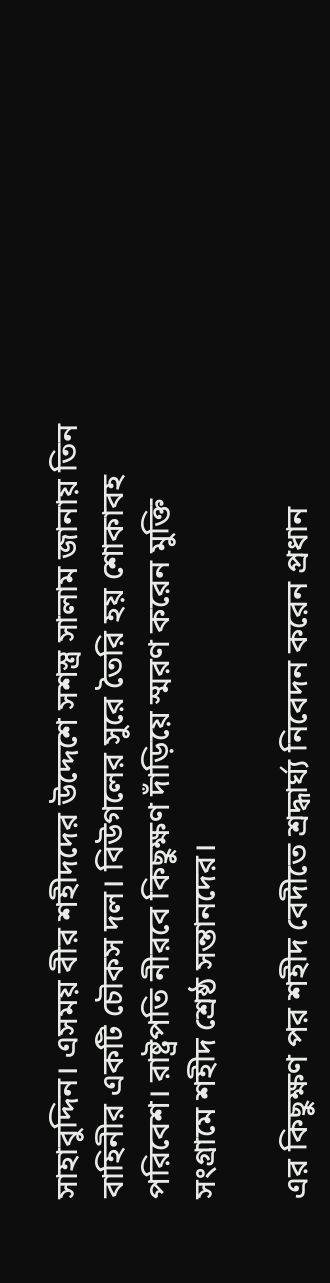সাহাবুদ্দিন। এসময় বীর শহীদদের উদ্দেশে সশস্ত্র সালাম জানায় তিন বাহিনীর একটি চৌকস দল। বিউগলের সুরে তৈরি হয় শোকাবহ পরিবেশ। রাষ্ট্রপতি নীরবে কিছুক্ষণ দাঁড়িয়ে স্মরণ করেন মুক্তি সংগ্রামে শহীদ শ্রেষ্ঠ সন্তানদের।

এর কিছুক্ষণ পর শহীদ বেদীতে শ্রদ্ধার্ঘ্য নিবেদন করেন প্রধান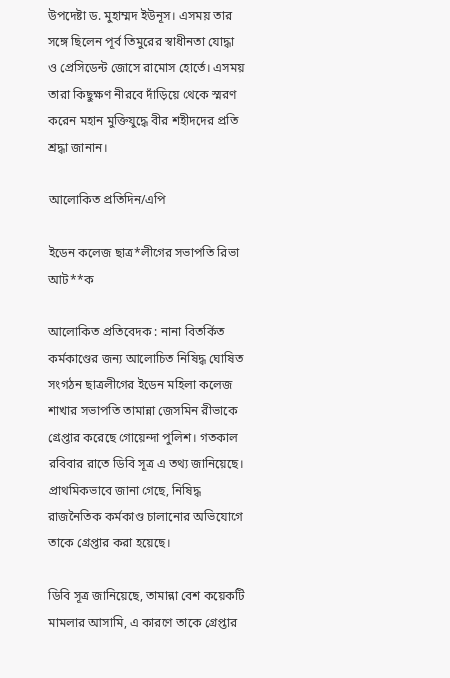উপদেষ্টা ড. মুহাম্মদ ইউনূস। এসময় তার সঙ্গে ছিলেন পূর্ব তিমুরের স্বাধীনতা যোদ্ধা ও প্রেসিডেন্ট জোসে রামোস হোর্তে। এসময় তারা কিছুক্ষণ নীরবে দাঁড়িয়ে থেকে স্মরণ করেন মহান মুক্তিযুদ্ধে বীর শহীদদের প্রতি শ্রদ্ধা জানান।

আলোকিত প্রতিদিন/এপি

ইডেন কলেজ ছাত্র*লীগের সভাপতি রিভা আট**ক

আলোকিত প্রতিবেদক : নানা বিতর্কিত কর্মকাণ্ডের জন্য আলোচিত নিষিদ্ধ ঘোষিত সংগঠন ছাত্রলীগের ইডেন মহিলা কলেজ শাখার সভাপতি তামান্না জেসমিন রীভাকে গ্রেপ্তার করেছে গোয়েন্দা পুলিশ। গতকাল রবিবার রাতে ডিবি সূত্র এ তথ্য জানিয়েছে। প্রাথমিকভাবে জানা গেছে, নিষিদ্ধ রাজনৈতিক কর্মকাণ্ড চালানোর অভিযোগে তাকে গ্রেপ্তার করা হয়েছে।

ডিবি সূত্র জানিয়েছে, তামান্না বেশ কয়েকটি মামলার আসামি, এ কারণে তাকে গ্রেপ্তার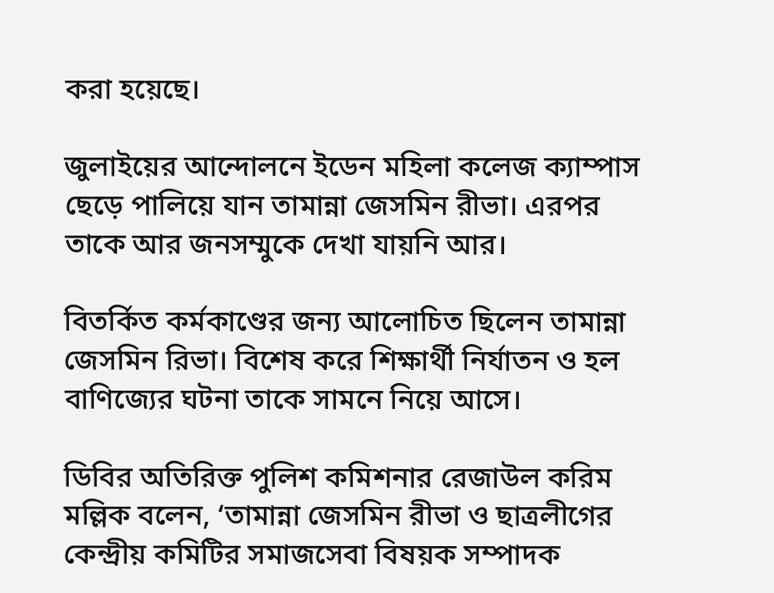করা হয়েছে।

জুলাইয়ের আন্দোলনে ইডেন মহিলা কলেজ ক্যাম্পাস ছেড়ে পালিয়ে যান তামান্না জেসমিন রীভা। এরপর তাকে আর জনসম্মুকে দেখা যায়নি আর।

বিতর্কিত কর্মকাণ্ডের জন্য আলোচিত ছিলেন তামান্না জেসমিন রিভা। বিশেষ করে শিক্ষার্থী নির্যাতন ও হল বাণিজ্যের ঘটনা তাকে সামনে নিয়ে আসে।

ডিবির অতিরিক্ত পুলিশ কমিশনার রেজাউল করিম মল্লিক বলেন, ‘তামান্না জেসমিন রীভা ও ছাত্রলীগের কেন্দ্রীয় কমিটির সমাজসেবা বিষয়ক সম্পাদক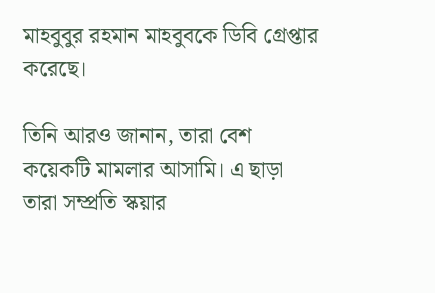মাহবুবুর রহমান মাহবুবকে ডিবি গ্রেপ্তার করেছে।

তিনি আরও জানান, তারা বেশ কয়েকটি মামলার আসামি। এ ছাড়া তারা সম্প্রতি স্কয়ার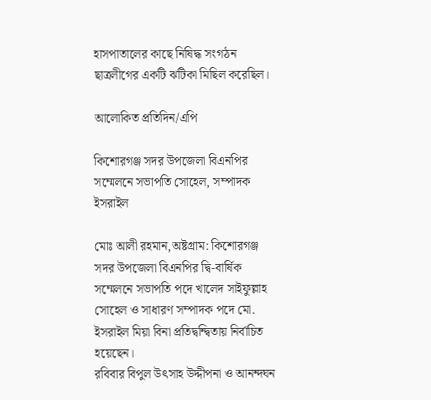হাসপাতালের কাছে নিষিদ্ধ সংগঠন ছাত্রলীগের একটি ঝটিকা মিছিল করেছিল।

আলোকিত প্রতিদিন/এপি

কিশোরগঞ্জ সদর উপজেলা বিএনপির সম্মেলনে সভাপতি সোহেল, সম্পাদক ইসরাইল

মোঃ আলী রহমান,অষ্টগ্রাম: কিশোরগঞ্জ সদর উপজেলা বিএনপির দ্বি-বার্ষিক সম্মেলনে সভাপতি পদে খালেদ সাইফুল্লাহ সোহেল ও সাধারণ সম্পাদক পদে মো. ইসরাইল মিয়া বিনা প্রতিদ্বন্দ্বিতায় নির্বাচিত হয়েছেন।
রবিবার বিপুল উৎসাহ উদ্দীপনা ও আনন্দঘন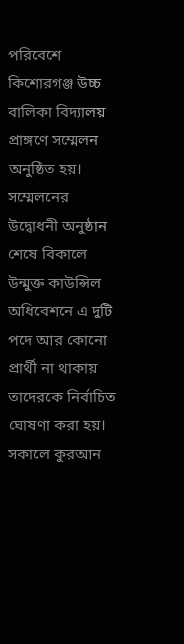পরিবেশে কিশোরগঞ্জ উচ্চ বালিকা বিদ্যালয় প্রাঙ্গণে সম্মেলন অনুষ্ঠিত হয়। সম্মেলনের উদ্বোধনী অনুষ্ঠান শেষে বিকালে উন্মুক্ত কাউন্সিল অধিবেশনে এ দুটি পদে আর কোনো প্রার্থী না থাকায় তাদেরকে নির্বাচিত ঘোষণা করা হয়।
সকালে কুরআন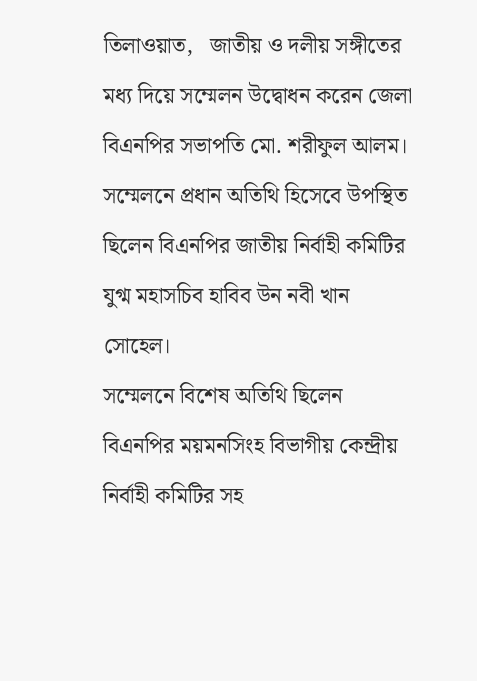তিলাওয়াত,   জাতীয় ও দলীয় সঙ্গীতের মধ্য দিয়ে সম্মেলন উদ্বোধন করেন জেলা বিএনপির সভাপতি মো. শরীফুল আলম। সম্মেলনে প্রধান অতিথি হিসেবে উপস্থিত ছিলেন বিএনপির জাতীয় নির্বাহী কমিটির যুগ্ম মহাসচিব হাবিব উন নবী খান সোহেল।
সম্মেলনে বিশেষ অতিথি ছিলেন বিএনপির ময়মনসিংহ বিভাগীয় কেন্দ্রীয় নির্বাহী কমিটির সহ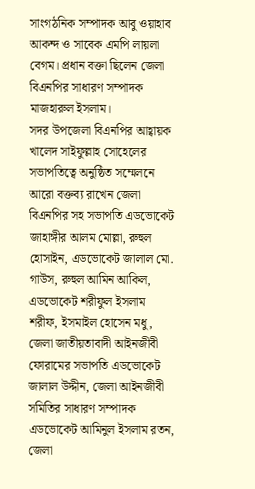সাংগঠনিক সম্পাদক আবু ওয়াহাব আকন্দ ও সাবেক এমপি লায়লা  বেগম। প্রধান বক্তা ছিলেন জেলা বিএনপির সাধারণ সম্পাদক মাজহারুল ইসলাম।
সদর উপজেলা বিএনপির আহ্বায়ক খালেদ সাইফুল্লাহ সোহেলের সভাপতিত্বে অনুষ্ঠিত সম্মেলনে আরো বক্তব্য রাখেন জেলা বিএনপির সহ সভাপতি এডভোকেট জাহাঙ্গীর আলম মোল্লা, রুহুল হোসাইন, এডভোকেট জালাল মো. গাউস, রুহুল আমিন আকিল, এডভোকেট শরীফুল ইসলাম শরীফ, ইসমাইল হোসেন মধু, জেলা জাতীয়তাবাদী আইনজীবী ফোরামের সভাপতি এডভোকেট জালাল উদ্দীন, জেলা আইনজীবী সমিতির সাধারণ সম্পাদক এডভোকেট আমিনুল ইসলাম রতন, জেলা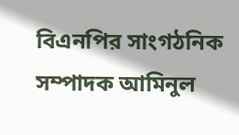বিএনপির সাংগঠনিক সম্পাদক আমিনুল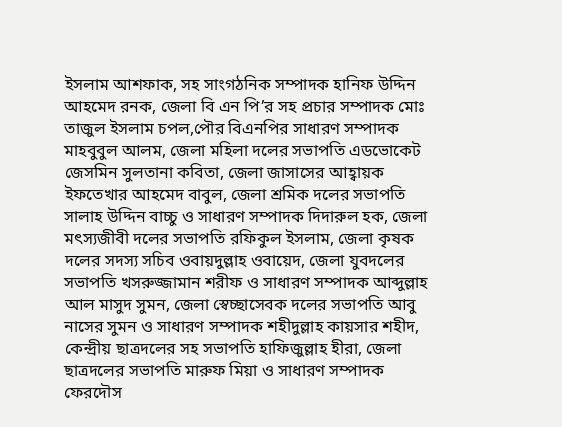ইসলাম আশফাক, সহ সাংগঠনিক সম্পাদক হানিফ উদ্দিন আহমেদ রনক, জেলা বি এন পি’র সহ প্রচার সম্পাদক মোঃ তাজুল ইসলাম চপল,পৌর বিএনপির সাধারণ সম্পাদক মাহবুবুল আলম, জেলা মহিলা দলের সভাপতি এডভোকেট জেসমিন সুলতানা কবিতা, জেলা জাসাসের আহ্বায়ক ইফতেখার আহমেদ বাবুল, জেলা শ্রমিক দলের সভাপতি সালাহ উদ্দিন বাচ্চু ও সাধারণ সম্পাদক দিদারুল হক, জেলা মৎস্যজীবী দলের সভাপতি রফিকুল ইসলাম, জেলা কৃষক দলের সদস্য সচিব ওবায়দুল্লাহ ওবায়েদ, জেলা যুবদলের সভাপতি খসরুজ্জামান শরীফ ও সাধারণ সম্পাদক আব্দুল্লাহ আল মাসুদ সুমন, জেলা স্বেচ্ছাসেবক দলের সভাপতি আবু নাসের সুমন ও সাধারণ সম্পাদক শহীদুল্লাহ কায়সার শহীদ, কেন্দ্রীয় ছাত্রদলের সহ সভাপতি হাফিজুল্লাহ হীরা, জেলা ছাত্রদলের সভাপতি মারুফ মিয়া ও সাধারণ সম্পাদক ফেরদৌস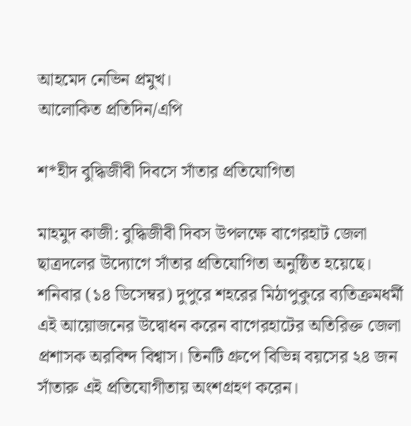আহমেদ নেভিন প্রমুখ।
আলোকিত প্রতিদিন/এপি

শ*হীদ বুদ্ধিজীবী দিবসে সাঁতার প্রতিযোগিতা

মাহমুদ কাজী: বুদ্ধিজীবী দিবস উপলক্ষে বাগেরহাট জেলা ছাত্রদলের উদ্যোগে সাঁতার প্রতিযোগিতা অনুষ্ঠিত হয়েছে। শনিবার (১৪ ডিসেম্বর) দুপুরে শহরের মিঠাপুকুরে ব্যতিক্রমধর্মী এই আয়োজনের উদ্বোধন করেন বাগেরহাটের অতিরিক্ত জেলা প্রশাসক অরবিন্দ বিশ্বাস। তিনটি গ্রুপে বিভিন্ন বয়সের ২৪ জন সাঁতারু এই প্রতিযোগীতায় অংশগ্রহণ করেন।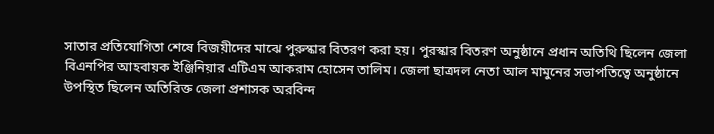সাতার প্রতিযোগিতা শেষে বিজয়ীদের মাঝে পুরুস্কার বিতরণ করা হয়। পুরস্কার বিতরণ অনুষ্ঠানে প্রধান অতিথি ছিলেন জেলা বিএনপির আহবায়ক ইঞ্জিনিয়ার এটিএম আকরাম হোসেন তালিম। জেলা ছাত্রদল নেতা আল মামুনের সভাপতিত্বে অনুষ্ঠানে উপস্থিত ছিলেন অতিরিক্ত জেলা প্রশাসক অরবিন্দ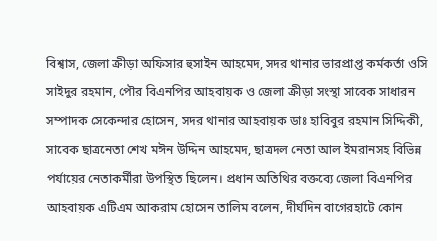বিশ্বাস, জেলা ক্রীড়া অফিসার হুসাইন আহমেদ, সদর থানার ভারপ্রাপ্ত কর্মকর্তা ওসি সাইদুর রহমান, পৌর বিএনপির আহবায়ক ও জেলা ক্রীড়া সংস্থা সাবেক সাধারন সম্পাদক সেকেন্দার হোসেন, সদর থানার আহবায়ক ডাঃ হাবিবুর রহমান সিদ্দিকী, সাবেক ছাত্রনেতা শেখ মঈন উদ্দিন আহমেদ, ছাত্রদল নেতা আল ইমরানসহ বিভিন্ন পর্যায়ের নেতাকর্মীরা উপস্থিত ছিলেন। প্রধান অতিথির বক্তব্যে জেলা বিএনপির আহবায়ক এটিএম আকরাম হোসেন তালিম বলেন, দীর্ঘদিন বাগেরহাটে কোন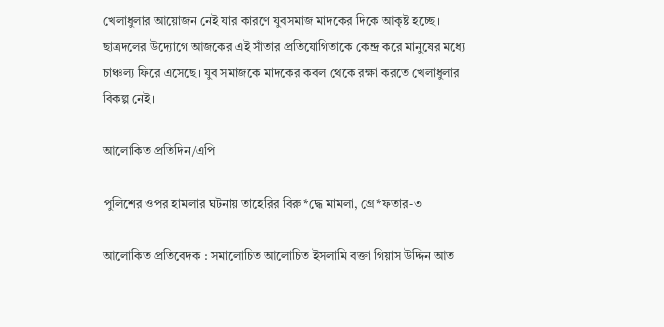খেলাধুলার আয়োজন নেই যার কারণে যুবসমাজ মাদকের দিকে আকৃষ্ট হচ্ছে। ছাত্রদলের উদ্যোগে আজকের এই সাঁতার প্রতিযোগিতাকে কেন্দ্র করে মানুষের মধ্যে চাঞ্চল্য ফিরে এসেছে। যুব সমাজকে মাদকের কবল থেকে রক্ষা করতে খেলাধুলার বিকল্প নেই।

আলোকিত প্রতিদিন/এপি

পুলিশের ওপর হামলার ঘটনায় তাহেরির বিরু*দ্ধে মামলা, গ্রে*ফতার-৩

আলোকিত প্রতিবেদক : সমালোচিত আলোচিত ইসলামি বক্তা গিয়াস উদ্দিন আত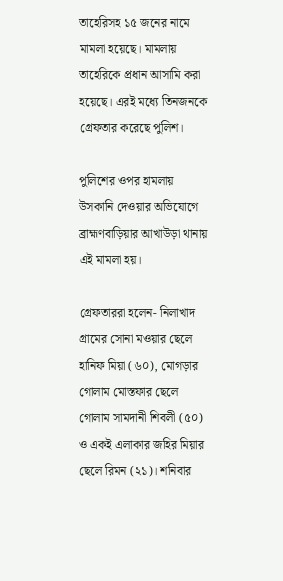তাহেরিসহ ১৫ জনের নামে মামলা হয়েছে। মামলায় তাহেরিকে প্রধান আসামি করা হয়েছে। এরই মধ্যে তিনজনকে গ্রেফতার করেছে পুলিশ।

পুলিশের ওপর হামলায় উসকানি দেওয়ার অভিযোগে ব্রাহ্মণবাড়িয়ার আখাউড়া থানায় এই মামলা হয়।

গ্রেফতাররা হলেন- নিলাখাদ গ্রামের সোনা মওয়ার ছেলে হানিফ মিয়া (৬০), মোগড়ার গোলাম মোস্তফার ছেলে গোলাম সামদানী শিবলী (৫০) ও একই এলাকার জহির মিয়ার ছেলে রিমন (২১)। শনিবার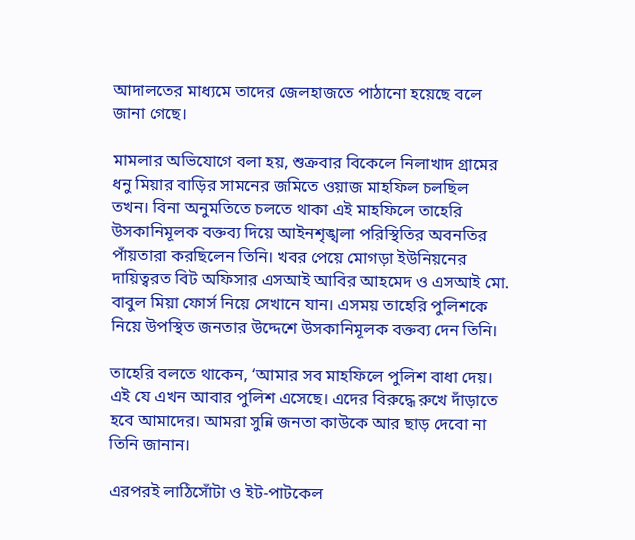আদালতের মাধ্যমে তাদের জেলহাজতে পাঠানো হয়েছে বলে জানা গেছে।

মামলার অভিযোগে বলা হয়, শুক্রবার বিকেলে নিলাখাদ গ্রামের ধনু মিয়ার বাড়ির সামনের জমিতে ওয়াজ মাহফিল চলছিল  তখন। বিনা অনুমতিতে চলতে থাকা এই মাহফিলে তাহেরি উসকানিমূলক বক্তব্য দিয়ে আইনশৃঙ্খলা পরিস্থিতির অবনতির পাঁয়তারা করছিলেন তিনি। খবর পেয়ে মোগড়া ইউনিয়নের দায়িত্বরত বিট অফিসার এসআই আবির আহমেদ ও এসআই মো. বাবুল মিয়া ফোর্স নিয়ে সেখানে যান। এসময় তাহেরি পুলিশকে নিয়ে উপস্থিত জনতার উদ্দেশে উসকানিমূলক বক্তব্য দেন তিনি।

তাহেরি বলতে থাকেন, ‘আমার সব মাহফিলে পুলিশ বাধা দেয়। এই যে এখন আবার পুলিশ এসেছে। এদের বিরুদ্ধে রুখে দাঁড়াতে হবে আমাদের। আমরা সুন্নি জনতা কাউকে আর ছাড় দেবো না তিনি জানান।

এরপরই লাঠিসোঁটা ও ইট-পাটকেল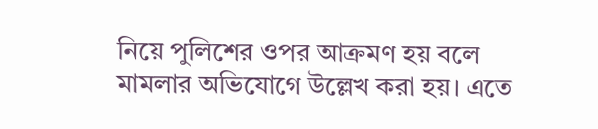নিয়ে পুলিশের ওপর আক্রমণ হয় বলে মামলার অভিযোগে উল্লেখ করা হয়। এতে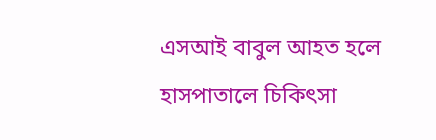এসআই বাবুল আহত হলে হাসপাতালে চিকিৎসা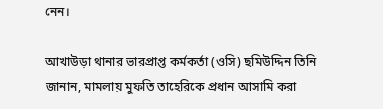নেন।

আখাউড়া থানার ভারপ্রাপ্ত কর্মকর্তা (ওসি) ছমিউদ্দিন তিনি জানান, মামলায় মুফতি তাহেরিকে প্রধান আসামি করা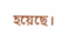হয়েছে।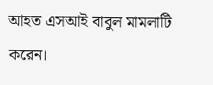আহত এসআই বাবুল মামলাটি করেন।